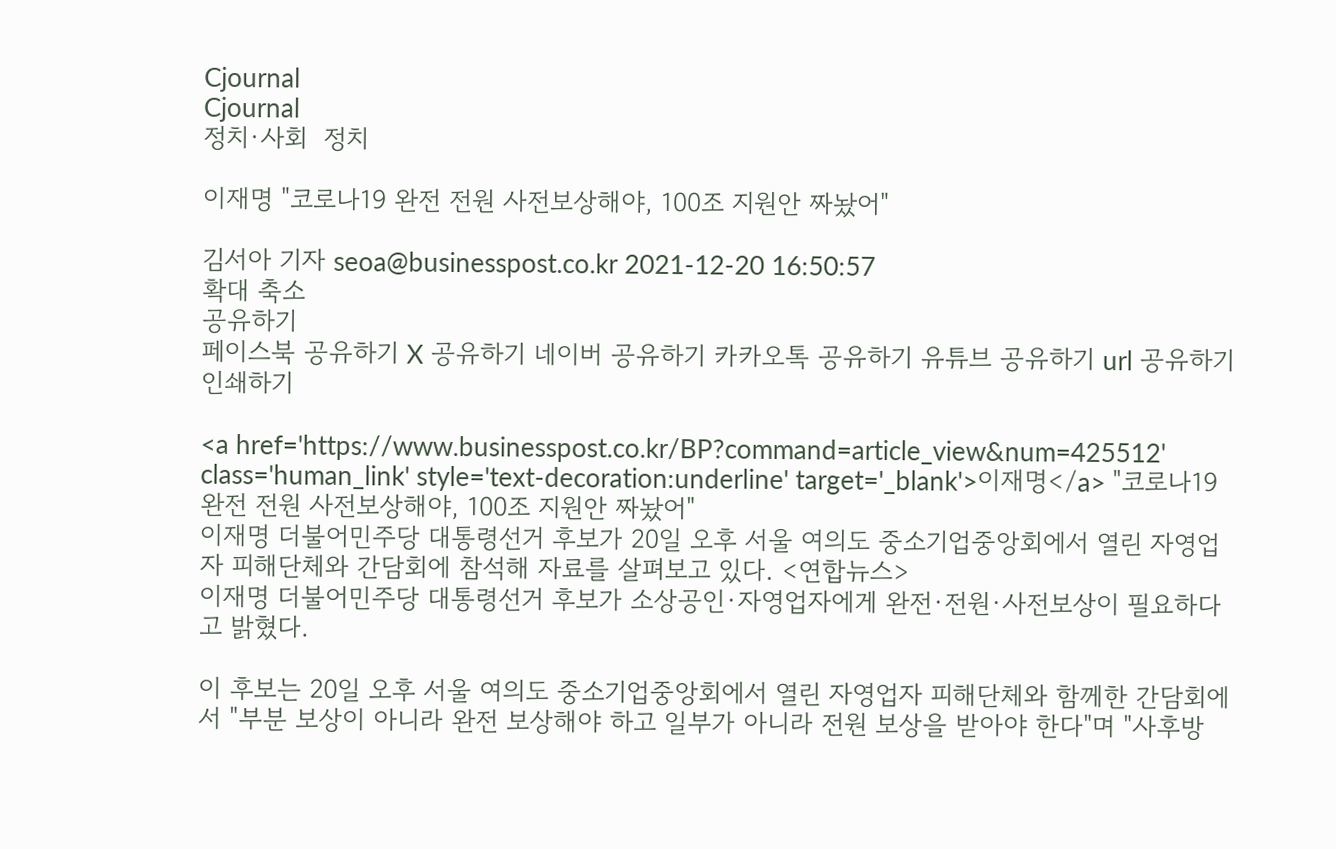Cjournal
Cjournal
정치·사회  정치

이재명 "코로나19 완전 전원 사전보상해야, 100조 지원안 짜놨어"

김서아 기자 seoa@businesspost.co.kr 2021-12-20 16:50:57
확대 축소
공유하기
페이스북 공유하기 X 공유하기 네이버 공유하기 카카오톡 공유하기 유튜브 공유하기 url 공유하기 인쇄하기

<a href='https://www.businesspost.co.kr/BP?command=article_view&num=425512' class='human_link' style='text-decoration:underline' target='_blank'>이재명</a> "코로나19 완전 전원 사전보상해야, 100조 지원안 짜놨어"
이재명 더불어민주당 대통령선거 후보가 20일 오후 서울 여의도 중소기업중앙회에서 열린 자영업자 피해단체와 간담회에 참석해 자료를 살펴보고 있다. <연합뉴스>
이재명 더불어민주당 대통령선거 후보가 소상공인·자영업자에게 완전·전원·사전보상이 필요하다고 밝혔다.

이 후보는 20일 오후 서울 여의도 중소기업중앙회에서 열린 자영업자 피해단체와 함께한 간담회에서 "부분 보상이 아니라 완전 보상해야 하고 일부가 아니라 전원 보상을 받아야 한다"며 "사후방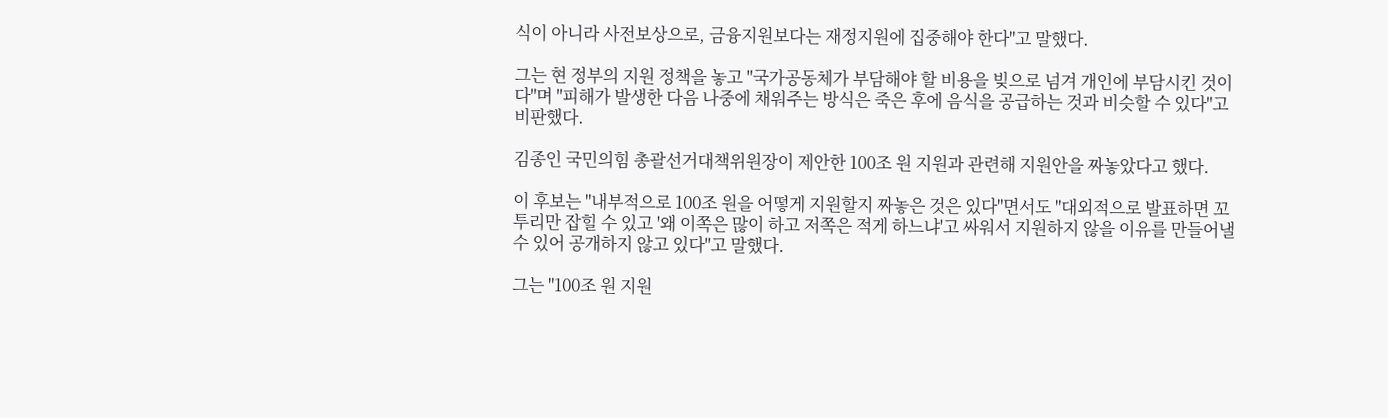식이 아니라 사전보상으로, 금융지원보다는 재정지원에 집중해야 한다"고 말했다.

그는 현 정부의 지원 정책을 놓고 "국가공동체가 부담해야 할 비용을 빚으로 넘겨 개인에 부담시킨 것이다"며 "피해가 발생한 다음 나중에 채워주는 방식은 죽은 후에 음식을 공급하는 것과 비슷할 수 있다"고 비판했다.

김종인 국민의힘 총괄선거대책위원장이 제안한 100조 원 지원과 관련해 지원안을 짜놓았다고 했다.

이 후보는 "내부적으로 100조 원을 어떻게 지원할지 짜놓은 것은 있다"면서도 "대외적으로 발표하면 꼬투리만 잡힐 수 있고 '왜 이쪽은 많이 하고 저쪽은 적게 하느냐'고 싸워서 지원하지 않을 이유를 만들어낼 수 있어 공개하지 않고 있다"고 말했다.

그는 "100조 원 지원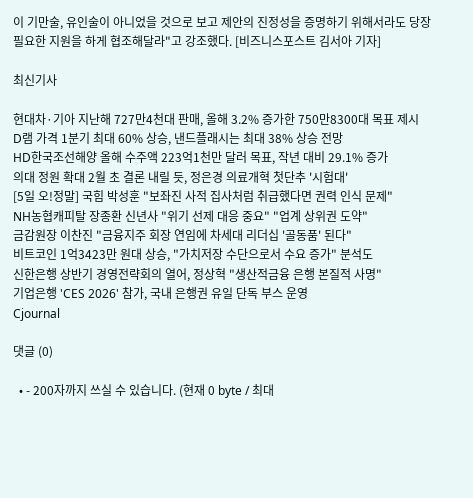이 기만술, 유인술이 아니었을 것으로 보고 제안의 진정성을 증명하기 위해서라도 당장 필요한 지원을 하게 협조해달라"고 강조했다. [비즈니스포스트 김서아 기자]

최신기사

현대차·기아 지난해 727만4천대 판매, 올해 3.2% 증가한 750만8300대 목표 제시
D램 가격 1분기 최대 60% 상승, 낸드플래시는 최대 38% 상승 전망
HD한국조선해양 올해 수주액 223억1천만 달러 목표, 작년 대비 29.1% 증가
의대 정원 확대 2월 초 결론 내릴 듯, 정은경 의료개혁 첫단추 '시험대'
[5일 오!정말] 국힘 박성훈 "보좌진 사적 집사처럼 취급했다면 권력 인식 문제"
NH농협캐피탈 장종환 신년사 "위기 선제 대응 중요" "업계 상위권 도약"
금감원장 이찬진 "금융지주 회장 연임에 차세대 리더십 '골동품' 된다"
비트코인 1억3423만 원대 상승, "가치저장 수단으로서 수요 증가" 분석도
신한은행 상반기 경영전략회의 열어, 정상혁 "생산적금융 은행 본질적 사명"
기업은행 'CES 2026' 참가, 국내 은행권 유일 단독 부스 운영
Cjournal

댓글 (0)

  • - 200자까지 쓰실 수 있습니다. (현재 0 byte / 최대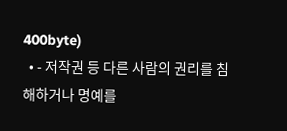400byte)
  • - 저작권 등 다른 사람의 권리를 침해하거나 명예를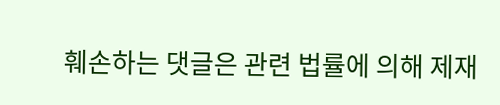훼손하는 댓글은 관련 법률에 의해 제재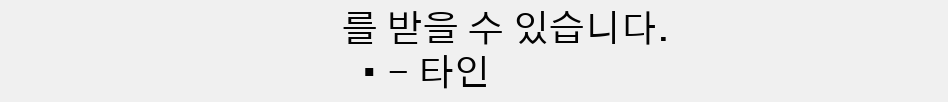를 받을 수 있습니다.
  • - 타인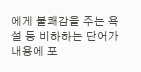에게 불쾌감을 주는 욕설 등 비하하는 단어가 내용에 포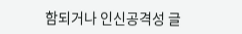함되거나 인신공격성 글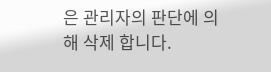은 관리자의 판단에 의해 삭제 합니다.